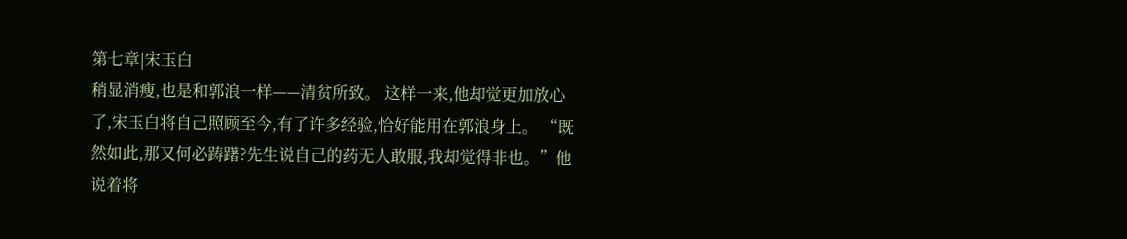第七章|宋玉白
稍显消瘦,也是和郭浪一样——清贫所致。 这样一来,他却觉更加放心了,宋玉白将自己照顾至今,有了许多经验,恰好能用在郭浪身上。 “既然如此,那又何必踌躇?先生说自己的药无人敢服,我却觉得非也。”他说着将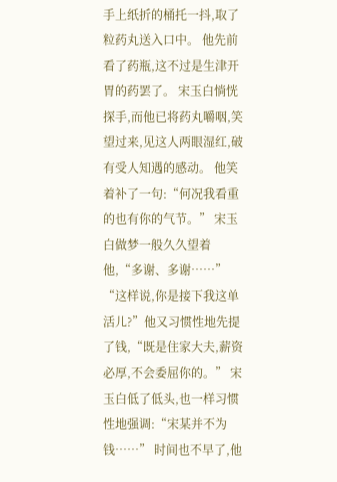手上纸折的桶托一抖,取了粒药丸送入口中。 他先前看了药瓶,这不过是生津开胃的药罢了。 宋玉白惝恍探手,而他已将药丸嚼咽,笑望过来,见这人两眼湿红,破有受人知遇的感动。 他笑着补了一句:“何况我看重的也有你的气节。” 宋玉白做梦一般久久望着他,“多谢、多谢……” “这样说,你是接下我这单活儿?”他又习惯性地先提了钱,“既是住家大夫,薪资必厚,不会委屈你的。” 宋玉白低了低头,也一样习惯性地强调:“宋某并不为钱……” 时间也不早了,他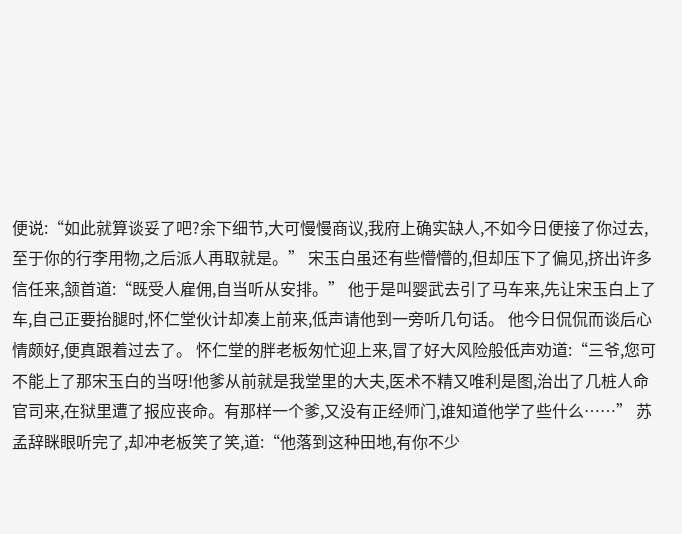便说:“如此就算谈妥了吧?余下细节,大可慢慢商议,我府上确实缺人,不如今日便接了你过去,至于你的行李用物,之后派人再取就是。” 宋玉白虽还有些懵懵的,但却压下了偏见,挤出许多信任来,颔首道:“既受人雇佣,自当听从安排。” 他于是叫婴武去引了马车来,先让宋玉白上了车,自己正要抬腿时,怀仁堂伙计却凑上前来,低声请他到一旁听几句话。 他今日侃侃而谈后心情颇好,便真跟着过去了。 怀仁堂的胖老板匆忙迎上来,冒了好大风险般低声劝道:“三爷,您可不能上了那宋玉白的当呀!他爹从前就是我堂里的大夫,医术不精又唯利是图,治出了几桩人命官司来,在狱里遭了报应丧命。有那样一个爹,又没有正经师门,谁知道他学了些什么……” 苏孟辞眯眼听完了,却冲老板笑了笑,道:“他落到这种田地,有你不少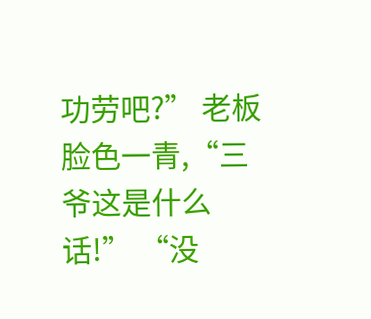功劳吧?” 老板脸色一青,“三爷这是什么话!” “没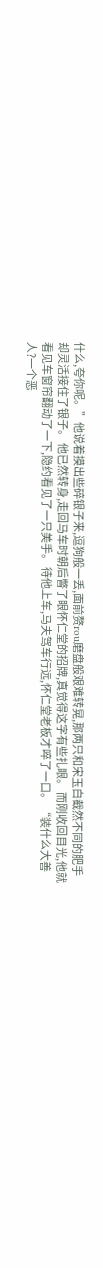什么,夸你呢。”他说着摸出些碎银子来,逗狗般一丢,面前赘rou磨盘般艰难转晃,那两只和宋玉白截然不同的肥手却灵活接住了银子。 他已然转身,走回马车时朝后瞥了眼怀仁堂的招牌,真觉得这字有些扎眼。 而刚收回目光,他就看见车窗帘翻动了一下,隐约看见了一只美手。 待他上车,马夫驾车行远,怀仁堂老板才啐了一口。 “装什么大善人?一个恶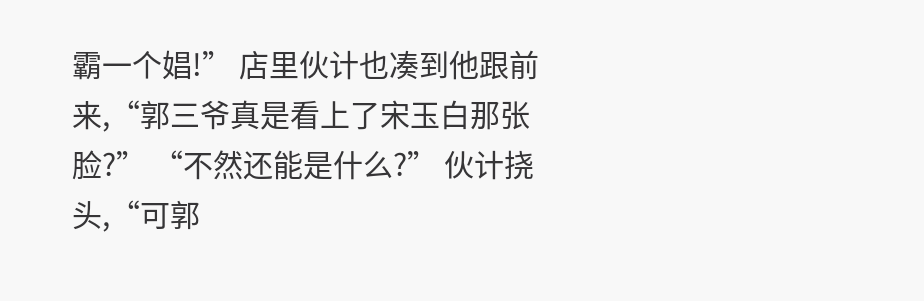霸一个娼!” 店里伙计也凑到他跟前来,“郭三爷真是看上了宋玉白那张脸?” “不然还能是什么?” 伙计挠头,“可郭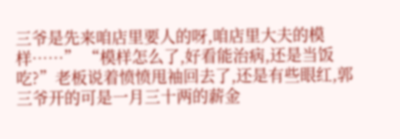三爷是先来咱店里要人的呀,咱店里大夫的模样……” “模样怎么了,好看能治病,还是当饭吃?”老板说着愤愤甩袖回去了,还是有些眼红,郭三爷开的可是一月三十两的薪金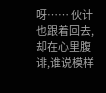呀…… 伙计也跟着回去,却在心里腹诽,谁说模样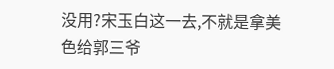没用?宋玉白这一去,不就是拿美色给郭三爷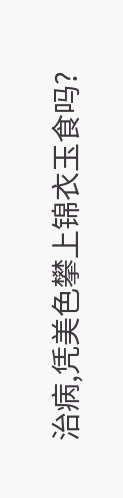治病,凭美色攀上锦衣玉食吗?